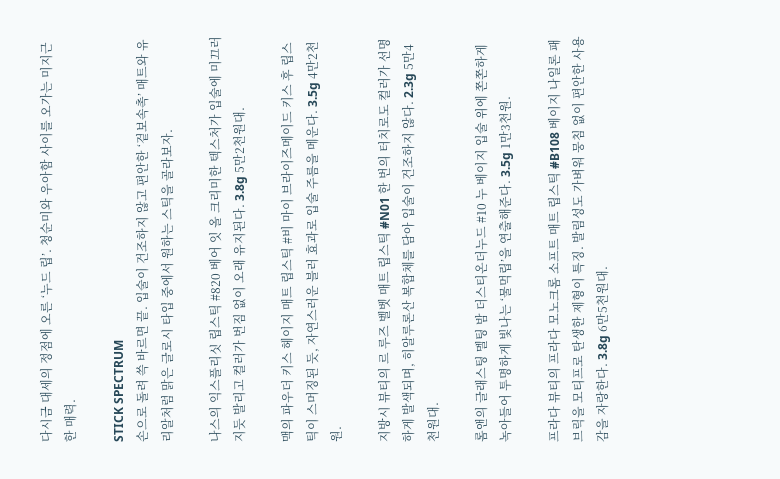다시금 대세의 정점에 오른 ‘누드 립’. 청순미와 우아함 사이를 오가는 미지근한 매력.

STICK SPECTRUM
손으로 돌려 쓱 바르면 끝. 입술이 건조하지 않고 편안한 ‘겉보속촉’ 매트와 유리알처럼 맑은 글로시 타입 중에서 원하는 스틱을 골라보자.

나스의 익스플리싯 립스틱 #820 베어 잇 올 크리미한 텍스처가 입술에 미끄러지듯 발리고 컬러가 번짐 없이 오래 유지된다. 3.8g 5만2천원대.

맥의 파우더 키스 헤이지 매트 립스틱 #비 마이 브라이즈메이드 키스 후 립스틱이 스머징된 듯, 자연스러운 블러 효과로 입술 주름을 메운다. 3.5g 4만2천원.

지방시 뷰티의 르 루즈 벨벳 매트 립스틱 #N01 한 번의 터치로도 컬러가 선명하게 발색되며, 히알루론산 복합체를 담아 입술이 건조하지 않다. 2.3g 5만4천원대.

롬앤의 글래스팅 멜팅 밤 더스티온더누드 #10 누 베이지 입술 위에 쫀쫀하게 녹아들어 투명하게 빛나는 ‘물먹립’을 연출해준다. 3.5g 1만3천원.

프라다 뷰티의 프라다 모노크롬 소프트 매트 립스틱 #B108 베이지 나일론 패브릭을 모티프로 탄생한 제형이 특징. 발림성도 가벼워 뭉침 없이 편안한 사용감을 자랑한다. 3.8g 6만5천원대.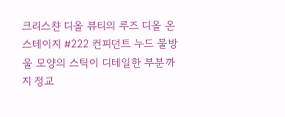크리스챤 디올 뷰티의 루즈 디올 온 스테이지 #222 컨피던트 누드 물방울 모양의 스틱이 디테일한 부분까지 정교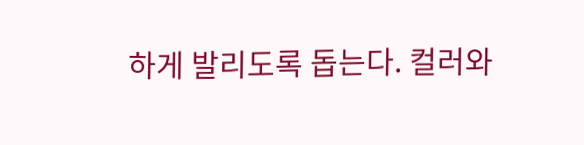하게 발리도록 돕는다. 컬러와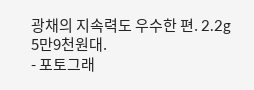광채의 지속력도 우수한 편. 2.2g 5만9천원대.
- 포토그래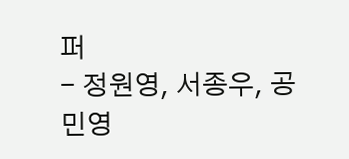퍼
- 정원영, 서종우, 공민영